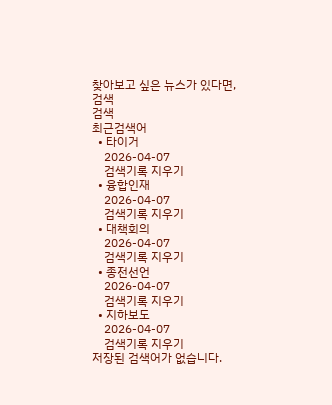찾아보고 싶은 뉴스가 있다면, 검색
검색
최근검색어
  • 타이거
    2026-04-07
    검색기록 지우기
  • 융합인재
    2026-04-07
    검색기록 지우기
  • 대책회의
    2026-04-07
    검색기록 지우기
  • 종전선언
    2026-04-07
    검색기록 지우기
  • 지하보도
    2026-04-07
    검색기록 지우기
저장된 검색어가 없습니다.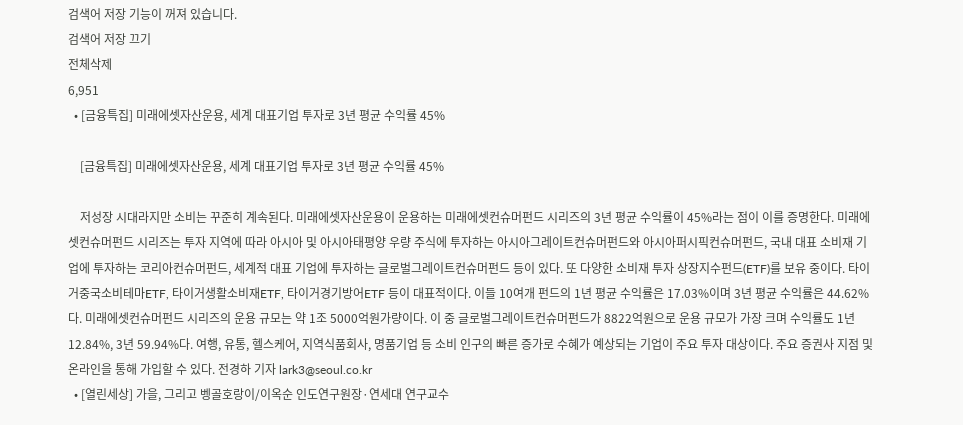검색어 저장 기능이 꺼져 있습니다.
검색어 저장 끄기
전체삭제
6,951
  • [금융특집] 미래에셋자산운용, 세계 대표기업 투자로 3년 평균 수익률 45%

    [금융특집] 미래에셋자산운용, 세계 대표기업 투자로 3년 평균 수익률 45%

    저성장 시대라지만 소비는 꾸준히 계속된다. 미래에셋자산운용이 운용하는 미래에셋컨슈머펀드 시리즈의 3년 평균 수익률이 45%라는 점이 이를 증명한다. 미래에셋컨슈머펀드 시리즈는 투자 지역에 따라 아시아 및 아시아태평양 우량 주식에 투자하는 아시아그레이트컨슈머펀드와 아시아퍼시픽컨슈머펀드, 국내 대표 소비재 기업에 투자하는 코리아컨슈머펀드, 세계적 대표 기업에 투자하는 글로벌그레이트컨슈머펀드 등이 있다. 또 다양한 소비재 투자 상장지수펀드(ETF)를 보유 중이다. 타이거중국소비테마ETF, 타이거생활소비재ETF, 타이거경기방어ETF 등이 대표적이다. 이들 10여개 펀드의 1년 평균 수익률은 17.03%이며 3년 평균 수익률은 44.62%다. 미래에셋컨슈머펀드 시리즈의 운용 규모는 약 1조 5000억원가량이다. 이 중 글로벌그레이트컨슈머펀드가 8822억원으로 운용 규모가 가장 크며 수익률도 1년 12.84%, 3년 59.94%다. 여행, 유통, 헬스케어, 지역식품회사, 명품기업 등 소비 인구의 빠른 증가로 수혜가 예상되는 기업이 주요 투자 대상이다. 주요 증권사 지점 및 온라인을 통해 가입할 수 있다. 전경하 기자 lark3@seoul.co.kr
  • [열린세상] 가을, 그리고 벵골호랑이/이옥순 인도연구원장·연세대 연구교수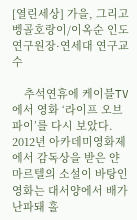[열린세상] 가을, 그리고 벵골호랑이/이옥순 인도연구원장·연세대 연구교수

    추석연휴에 케이블TV에서 영화 ‘라이프 오브 파이’를 다시 보았다. 2012년 아카데미영화제에서 감독상을 받은 얀 마르텔의 소설이 바탕인 영화는 대서양에서 배가 난파돼 홀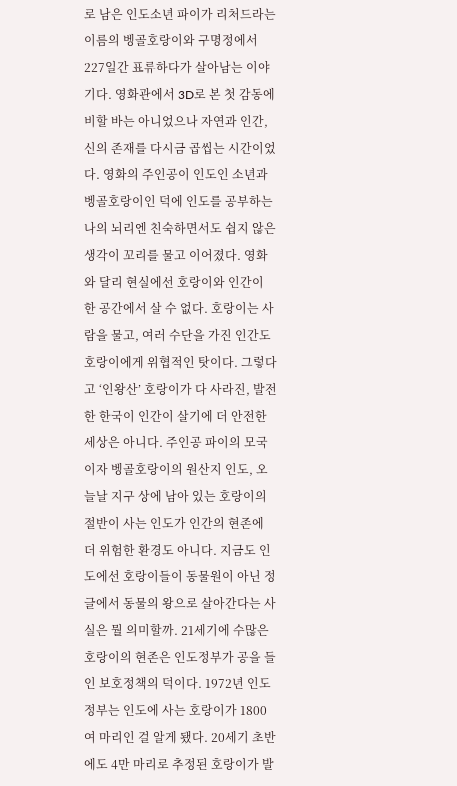로 남은 인도소년 파이가 리처드라는 이름의 벵골호랑이와 구명정에서 227일간 표류하다가 살아남는 이야기다. 영화관에서 3D로 본 첫 감동에 비할 바는 아니었으나 자연과 인간, 신의 존재를 다시금 곱씹는 시간이었다. 영화의 주인공이 인도인 소년과 벵골호랑이인 덕에 인도를 공부하는 나의 뇌리엔 친숙하면서도 쉽지 않은 생각이 꼬리를 물고 이어졌다. 영화와 달리 현실에선 호랑이와 인간이 한 공간에서 살 수 없다. 호랑이는 사람을 물고, 여러 수단을 가진 인간도 호랑이에게 위협적인 탓이다. 그렇다고 ‘인왕산’ 호랑이가 다 사라진, 발전한 한국이 인간이 살기에 더 안전한 세상은 아니다. 주인공 파이의 모국이자 벵골호랑이의 원산지 인도, 오늘날 지구 상에 남아 있는 호랑이의 절반이 사는 인도가 인간의 현존에 더 위험한 환경도 아니다. 지금도 인도에선 호랑이들이 동물원이 아닌 정글에서 동물의 왕으로 살아간다는 사실은 뭘 의미할까. 21세기에 수많은 호랑이의 현존은 인도정부가 공을 들인 보호정책의 덕이다. 1972년 인도정부는 인도에 사는 호랑이가 1800여 마리인 걸 알게 됐다. 20세기 초반에도 4만 마리로 추정된 호랑이가 발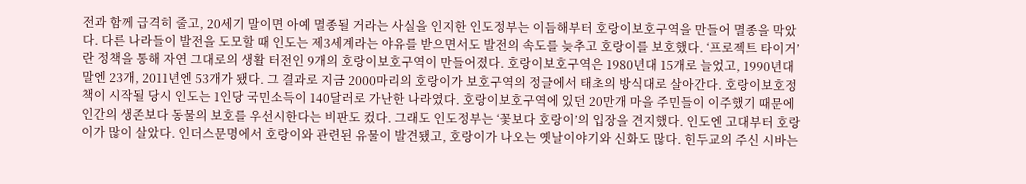전과 함께 급격히 줄고, 20세기 말이면 아예 멸종될 거라는 사실을 인지한 인도정부는 이듬해부터 호랑이보호구역을 만들어 멸종을 막았다. 다른 나라들이 발전을 도모할 때 인도는 제3세계라는 야유를 받으면서도 발전의 속도를 늦추고 호랑이를 보호했다. ‘프로젝트 타이거’란 정책을 통해 자연 그대로의 생활 터전인 9개의 호랑이보호구역이 만들어졌다. 호랑이보호구역은 1980년대 15개로 늘었고, 1990년대 말엔 23개, 2011년엔 53개가 됐다. 그 결과로 지금 2000마리의 호랑이가 보호구역의 정글에서 태초의 방식대로 살아간다. 호랑이보호정책이 시작될 당시 인도는 1인당 국민소득이 140달러로 가난한 나라였다. 호랑이보호구역에 있던 20만개 마을 주민들이 이주했기 때문에 인간의 생존보다 동물의 보호를 우선시한다는 비판도 컸다. 그래도 인도정부는 ‘꽃보다 호랑이’의 입장을 견지했다. 인도엔 고대부터 호랑이가 많이 살았다. 인더스문명에서 호랑이와 관련된 유물이 발견됐고, 호랑이가 나오는 옛날이야기와 신화도 많다. 힌두교의 주신 시바는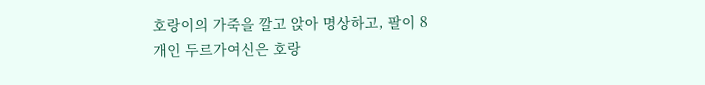호랑이의 가죽을 깔고 앉아 명상하고, 팔이 8개인 두르가여신은 호랑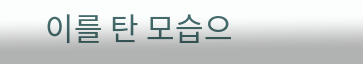이를 탄 모습으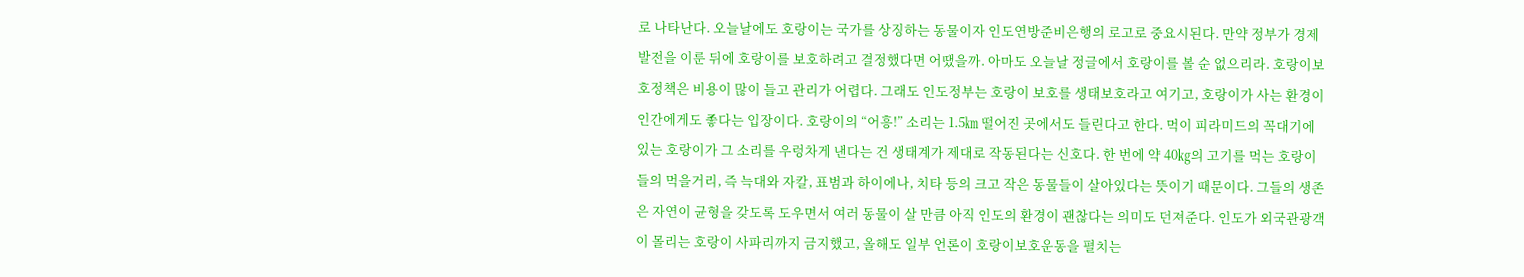로 나타난다. 오늘날에도 호랑이는 국가를 상징하는 동물이자 인도연방준비은행의 로고로 중요시된다. 만약 정부가 경제발전을 이룬 뒤에 호랑이를 보호하려고 결정했다면 어땠을까. 아마도 오늘날 정글에서 호랑이를 볼 순 없으리라. 호랑이보호정책은 비용이 많이 들고 관리가 어렵다. 그래도 인도정부는 호랑이 보호를 생태보호라고 여기고, 호랑이가 사는 환경이 인간에게도 좋다는 입장이다. 호랑이의 “어흥!” 소리는 1.5㎞ 떨어진 곳에서도 들린다고 한다. 먹이 피라미드의 꼭대기에 있는 호랑이가 그 소리를 우렁차게 낸다는 건 생태계가 제대로 작동된다는 신호다. 한 번에 약 40㎏의 고기를 먹는 호랑이들의 먹을거리, 즉 늑대와 자칼, 표범과 하이에나, 치타 등의 크고 작은 동물들이 살아있다는 뜻이기 때문이다. 그들의 생존은 자연이 균형을 갖도록 도우면서 여러 동물이 살 만큼 아직 인도의 환경이 괜찮다는 의미도 던져준다. 인도가 외국관광객이 몰리는 호랑이 사파리까지 금지했고, 올해도 일부 언론이 호랑이보호운동을 펼치는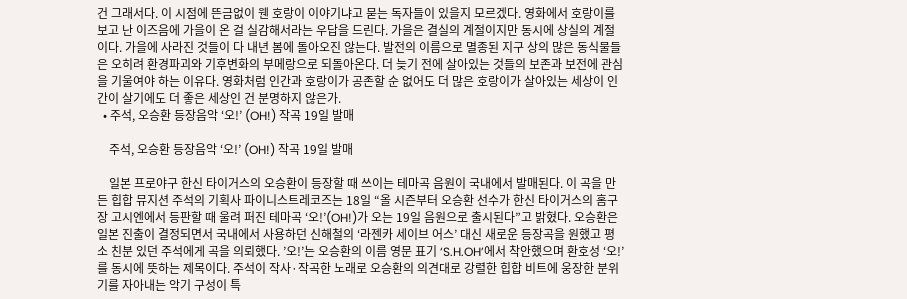건 그래서다. 이 시점에 뜬금없이 웬 호랑이 이야기냐고 묻는 독자들이 있을지 모르겠다. 영화에서 호랑이를 보고 난 이즈음에 가을이 온 걸 실감해서라는 우답을 드린다. 가을은 결실의 계절이지만 동시에 상실의 계절이다. 가을에 사라진 것들이 다 내년 봄에 돌아오진 않는다. 발전의 이름으로 멸종된 지구 상의 많은 동식물들은 오히려 환경파괴와 기후변화의 부메랑으로 되돌아온다. 더 늦기 전에 살아있는 것들의 보존과 보전에 관심을 기울여야 하는 이유다. 영화처럼 인간과 호랑이가 공존할 순 없어도 더 많은 호랑이가 살아있는 세상이 인간이 살기에도 더 좋은 세상인 건 분명하지 않은가.
  • 주석, 오승환 등장음악 ‘오!’ (OH!) 작곡 19일 발매

    주석, 오승환 등장음악 ‘오!’ (OH!) 작곡 19일 발매

    일본 프로야구 한신 타이거스의 오승환이 등장할 때 쓰이는 테마곡 음원이 국내에서 발매된다. 이 곡을 만든 힙합 뮤지션 주석의 기획사 파이니스트레코즈는 18일 “올 시즌부터 오승환 선수가 한신 타이거스의 홈구장 고시엔에서 등판할 때 울려 퍼진 테마곡 ‘오!’(OH!)가 오는 19일 음원으로 출시된다”고 밝혔다. 오승환은 일본 진출이 결정되면서 국내에서 사용하던 신해철의 ‘라젠카 세이브 어스’ 대신 새로운 등장곡을 원했고 평소 친분 있던 주석에게 곡을 의뢰했다. ’오!’는 오승환의 이름 영문 표기 ‘S.H.OH’에서 착안했으며 환호성 ‘오!’를 동시에 뜻하는 제목이다. 주석이 작사·작곡한 노래로 오승환의 의견대로 강렬한 힙합 비트에 웅장한 분위기를 자아내는 악기 구성이 특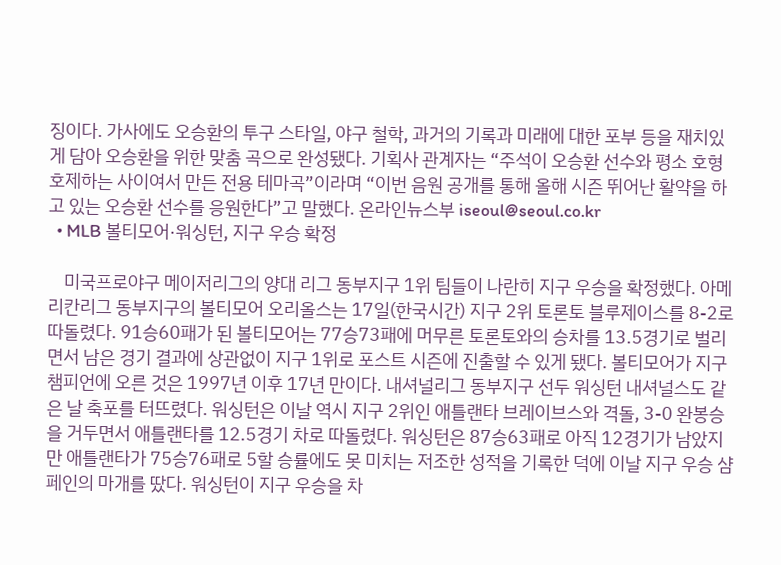징이다. 가사에도 오승환의 투구 스타일, 야구 철학, 과거의 기록과 미래에 대한 포부 등을 재치있게 담아 오승환을 위한 맞춤 곡으로 완성됐다. 기획사 관계자는 “주석이 오승환 선수와 평소 호형호제하는 사이여서 만든 전용 테마곡”이라며 “이번 음원 공개를 통해 올해 시즌 뛰어난 활약을 하고 있는 오승환 선수를 응원한다”고 말했다. 온라인뉴스부 iseoul@seoul.co.kr
  • MLB 볼티모어·워싱턴, 지구 우승 확정

    미국프로야구 메이저리그의 양대 리그 동부지구 1위 팀들이 나란히 지구 우승을 확정했다. 아메리칸리그 동부지구의 볼티모어 오리올스는 17일(한국시간) 지구 2위 토론토 블루제이스를 8-2로 따돌렸다. 91승60패가 된 볼티모어는 77승73패에 머무른 토론토와의 승차를 13.5경기로 벌리면서 남은 경기 결과에 상관없이 지구 1위로 포스트 시즌에 진출할 수 있게 됐다. 볼티모어가 지구 챔피언에 오른 것은 1997년 이후 17년 만이다. 내셔널리그 동부지구 선두 워싱턴 내셔널스도 같은 날 축포를 터뜨렸다. 워싱턴은 이날 역시 지구 2위인 애틀랜타 브레이브스와 격돌, 3-0 완봉승을 거두면서 애틀랜타를 12.5경기 차로 따돌렸다. 워싱턴은 87승63패로 아직 12경기가 남았지만 애틀랜타가 75승76패로 5할 승률에도 못 미치는 저조한 성적을 기록한 덕에 이날 지구 우승 샴페인의 마개를 땄다. 워싱턴이 지구 우승을 차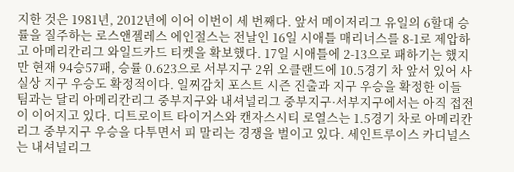지한 것은 1981년, 2012년에 이어 이번이 세 번째다. 앞서 메이저리그 유일의 6할대 승률을 질주하는 로스앤젤레스 에인절스는 전날인 16일 시애틀 매리너스를 8-1로 제압하고 아메리칸리그 와일드카드 티켓을 확보했다. 17일 시애틀에 2-13으로 패하기는 했지만 현재 94승57패, 승률 0.623으로 서부지구 2위 오클랜드에 10.5경기 차 앞서 있어 사실상 지구 우승도 확정적이다. 일찌감치 포스트 시즌 진출과 지구 우승을 확정한 이들 팀과는 달리 아메리칸리그 중부지구와 내셔널리그 중부지구·서부지구에서는 아직 접전이 이어지고 있다. 디트로이트 타이거스와 캔자스시티 로열스는 1.5경기 차로 아메리칸리그 중부지구 우승을 다투면서 피 말리는 경쟁을 벌이고 있다. 세인트루이스 카디널스는 내셔널리그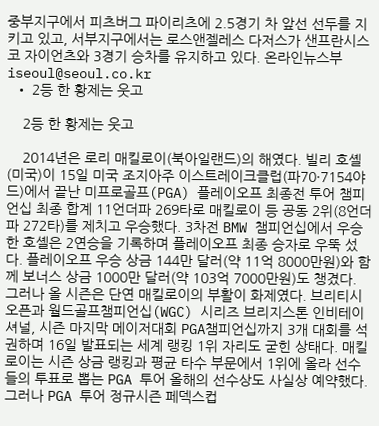중부지구에서 피츠버그 파이리츠에 2.5경기 차 앞선 선두를 지키고 있고, 서부지구에서는 로스앤젤레스 다저스가 샌프란시스코 자이언츠와 3경기 승차를 유지하고 있다. 온라인뉴스부 iseoul@seoul.co.kr
  • 2등 한 황제는 웃고

    2등 한 황제는 웃고

    2014년은 로리 매킬로이(북아일랜드)의 해였다. 빌리 호셸(미국)이 15일 미국 조지아주 이스트레이크클럽(파70·7154야드)에서 끝난 미프로골프(PGA) 플레이오프 최종전 투어 챔피언십 최종 합계 11언더파 269타로 매킬로이 등 공동 2위(8언더파 272타)를 제치고 우승했다. 3차전 BMW 챔피언십에서 우승한 호셸은 2연승을 기록하며 플레이오프 최종 승자로 우뚝 섰다. 플레이오프 우승 상금 144만 달러(약 11억 8000만원)와 함께 보너스 상금 1000만 달러(약 103억 7000만원)도 챙겼다. 그러나 올 시즌은 단연 매킬로이의 부활이 화제였다. 브리티시오픈과 월드골프챔피언십(WGC) 시리즈 브리지스톤 인비테이셔널, 시즌 마지막 메이저대회 PGA챔피언십까지 3개 대회를 석권하며 16일 발표되는 세계 랭킹 1위 자리도 굳힌 상태다. 매킬로이는 시즌 상금 랭킹과 평균 타수 부문에서 1위에 올라 선수들의 투표로 뽑는 PGA 투어 올해의 선수상도 사실상 예약했다. 그러나 PGA 투어 정규시즌 페덱스컵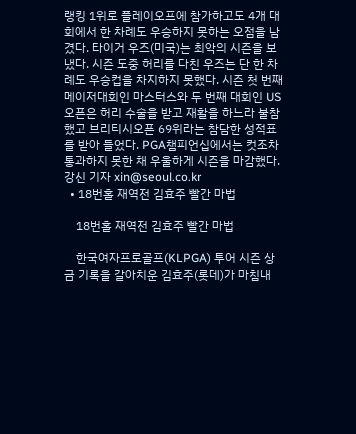랭킹 1위로 플레이오프에 참가하고도 4개 대회에서 한 차례도 우승하지 못하는 오점을 남겼다. 타이거 우즈(미국)는 최악의 시즌을 보냈다. 시즌 도중 허리를 다친 우즈는 단 한 차례도 우승컵을 차지하지 못했다. 시즌 첫 번째 메이저대회인 마스터스와 두 번째 대회인 US오픈은 허리 수술을 받고 재활을 하느라 불참했고 브리티시오픈 69위라는 참담한 성적표를 받아 들었다. PGA챔피언십에서는 컷조차 통과하지 못한 채 우울하게 시즌을 마감했다. 강신 기자 xin@seoul.co.kr
  • 18번홀 재역전 김효주 빨간 마법

    18번홀 재역전 김효주 빨간 마법

    한국여자프로골프(KLPGA) 투어 시즌 상금 기록을 갈아치운 김효주(롯데)가 마침내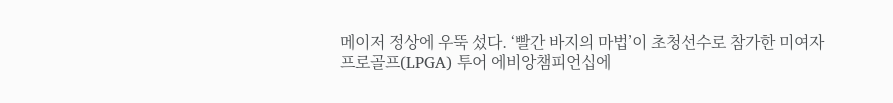메이저 정상에 우뚝 섰다. ‘빨간 바지의 마법’이 초청선수로 참가한 미여자프로골프(LPGA) 투어 에비앙챔피언십에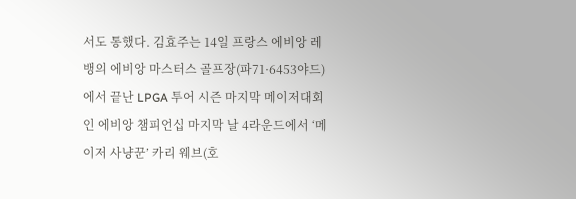서도 통했다. 김효주는 14일 프랑스 에비앙 레뱅의 에비앙 마스터스 골프장(파71·6453야드)에서 끝난 LPGA 투어 시즌 마지막 메이저대회인 에비앙 챔피언십 마지막 날 4라운드에서 ‘메이저 사냥꾼’ 카리 웨브(호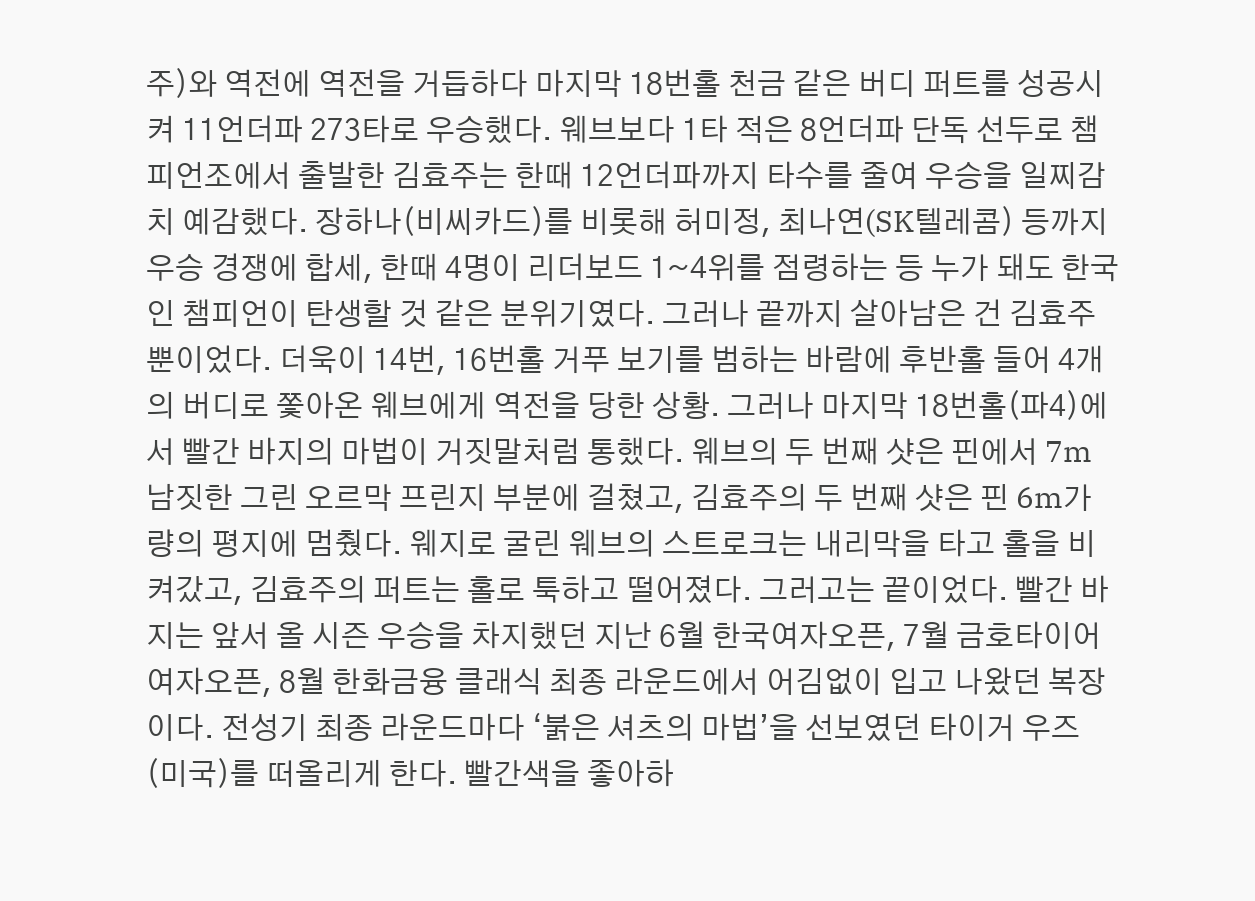주)와 역전에 역전을 거듭하다 마지막 18번홀 천금 같은 버디 퍼트를 성공시켜 11언더파 273타로 우승했다. 웨브보다 1타 적은 8언더파 단독 선두로 챔피언조에서 출발한 김효주는 한때 12언더파까지 타수를 줄여 우승을 일찌감치 예감했다. 장하나(비씨카드)를 비롯해 허미정, 최나연(SK텔레콤) 등까지 우승 경쟁에 합세, 한때 4명이 리더보드 1~4위를 점령하는 등 누가 돼도 한국인 챔피언이 탄생할 것 같은 분위기였다. 그러나 끝까지 살아남은 건 김효주뿐이었다. 더욱이 14번, 16번홀 거푸 보기를 범하는 바람에 후반홀 들어 4개의 버디로 쫓아온 웨브에게 역전을 당한 상황. 그러나 마지막 18번홀(파4)에서 빨간 바지의 마법이 거짓말처럼 통했다. 웨브의 두 번째 샷은 핀에서 7m 남짓한 그린 오르막 프린지 부분에 걸쳤고, 김효주의 두 번째 샷은 핀 6m가량의 평지에 멈췄다. 웨지로 굴린 웨브의 스트로크는 내리막을 타고 홀을 비켜갔고, 김효주의 퍼트는 홀로 툭하고 떨어졌다. 그러고는 끝이었다. 빨간 바지는 앞서 올 시즌 우승을 차지했던 지난 6월 한국여자오픈, 7월 금호타이어 여자오픈, 8월 한화금융 클래식 최종 라운드에서 어김없이 입고 나왔던 복장이다. 전성기 최종 라운드마다 ‘붉은 셔츠의 마법’을 선보였던 타이거 우즈(미국)를 떠올리게 한다. 빨간색을 좋아하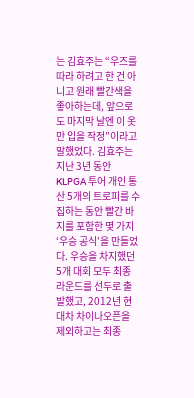는 김효주는 “우즈를 따라 하려고 한 건 아니고 원래 빨간색을 좋아하는데, 앞으로도 마지막 날엔 이 옷만 입을 작정”이라고 말했었다. 김효주는 지난 3년 동안 KLPGA 투어 개인 통산 5개의 트로피를 수집하는 동안 빨간 바지를 포함한 몇 가지 ‘우승 공식’을 만들었다. 우승을 차지했던 5개 대회 모두 최종 라운드를 선두로 출발했고, 2012년 현대차 차이나오픈을 제외하고는 최종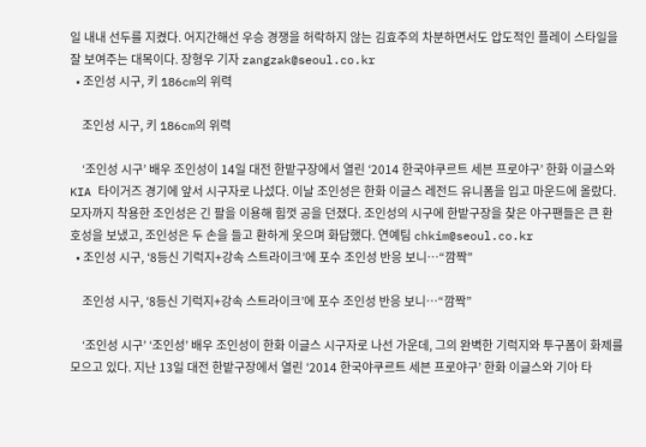일 내내 선두를 지켰다. 어지간해선 우승 경쟁을 허락하지 않는 김효주의 차분하면서도 압도적인 플레이 스타일을 잘 보여주는 대목이다. 장형우 기자 zangzak@seoul.co.kr
  • 조인성 시구, 키 186cm의 위력

    조인성 시구, 키 186cm의 위력

    ‘조인성 시구’ 배우 조인성이 14일 대전 한밭구장에서 열린 ‘2014 한국야쿠르트 세븐 프로야구’ 한화 이글스와 KIA 타이거즈 경기에 앞서 시구자로 나섰다. 이날 조인성은 한화 이글스 레전드 유니폼을 입고 마운드에 올랐다. 모자까지 착용한 조인성은 긴 팔을 이용해 힘껏 공을 던졌다. 조인성의 시구에 한밭구장을 찾은 야구팬들은 큰 환호성을 보냈고, 조인성은 두 손을 들고 환하게 웃으며 화답했다. 연예팀 chkim@seoul.co.kr
  • 조인성 시구, ‘8등신 기럭지+강속 스트라이크’에 포수 조인성 반응 보니…“깜짝”

    조인성 시구, ‘8등신 기럭지+강속 스트라이크’에 포수 조인성 반응 보니…“깜짝”

    ‘조인성 시구’ ‘조인성’ 배우 조인성이 한화 이글스 시구자로 나선 가운데, 그의 완벽한 기럭지와 투구폼이 화제를 모으고 있다. 지난 13일 대전 한밭구장에서 열린 ‘2014 한국야쿠르트 세븐 프로야구’ 한화 이글스와 기아 타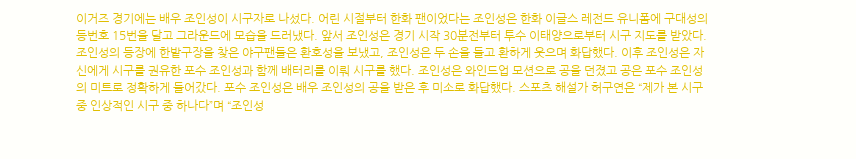이거즈 경기에는 배우 조인성이 시구자로 나섰다. 어린 시절부터 한화 팬이었다는 조인성은 한화 이글스 레전드 유니폼에 구대성의 등번호 15번을 달고 그라운드에 모습을 드러냈다. 앞서 조인성은 경기 시작 30분전부터 투수 이태양으로부터 시구 지도를 받았다. 조인성의 등장에 한밭구장을 찾은 야구팬들은 환호성을 보냈고, 조인성은 두 손을 들고 환하게 웃으며 화답했다. 이후 조인성은 자신에게 시구를 권유한 포수 조인성과 함께 배터리를 이뤄 시구를 했다. 조인성은 와인드업 모션으로 공을 던졌고 공은 포수 조인성의 미트로 정확하게 들어갔다. 포수 조인성은 배우 조인성의 공을 받은 후 미소로 화답했다. 스포츠 해설가 허구연은 “제가 본 시구 중 인상적인 시구 중 하나다”며 “조인성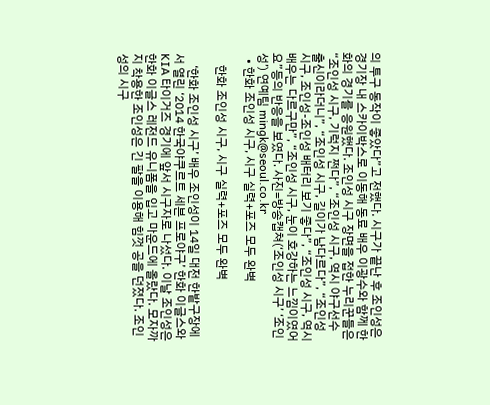의 투구 동작이 좋았다”고 전했다. 시구가 끝난 후 조인성은 경기장 내 스카이박스로 이동해 동료 배우 이광수와 함께 한화의 경기를 응원했다. 조인성 시구 장면을 접한 누리꾼들은 “조인성 시구, 기럭지 쩐다”, “조인성 시구, 역시 야구선수 출신이라더니”, “조인성 시구, 길이가 남다르다”, “조인성 시구, 조인성-조인성 배터리 보기 좋다”, “조인성 시구, 역시 배우는 다르구만”, “조인성 시구, 눈이 호강하는 느낌이였어요”등의 반응을 보였다. 사진=방송캡쳐(‘조인성 시구’ ‘조인성’) 연예팀 mingk@seoul.co.kr
  • 한화 조인성 시구, 시구 실력+포즈 모두 완벽

    한화 조인성 시구, 시구 실력+포즈 모두 완벽

    ‘한화 조인성 시구’ 배우 조인성이 14일 대전 한밭구장에서 열린 ‘2014 한국야쿠르트 세븐 프로야구’ 한화 이글스와 KIA 타이거즈 경기에 앞서 시구자로 나섰다. 이날 조인성은 한화 이글스 레전드 유니폼을 입고 마운드에 올랐다. 모자까지 착용한 조인성은 긴 팔을 이용해 힘껏 공을 던졌다. 조인성의 시구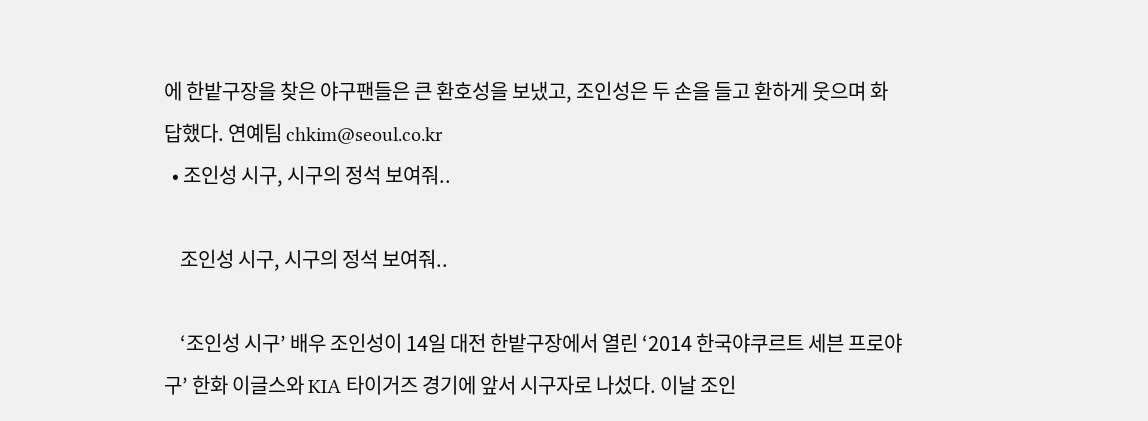에 한밭구장을 찾은 야구팬들은 큰 환호성을 보냈고, 조인성은 두 손을 들고 환하게 웃으며 화답했다. 연예팀 chkim@seoul.co.kr
  • 조인성 시구, 시구의 정석 보여줘..

    조인성 시구, 시구의 정석 보여줘..

    ‘조인성 시구’ 배우 조인성이 14일 대전 한밭구장에서 열린 ‘2014 한국야쿠르트 세븐 프로야구’ 한화 이글스와 KIA 타이거즈 경기에 앞서 시구자로 나섰다. 이날 조인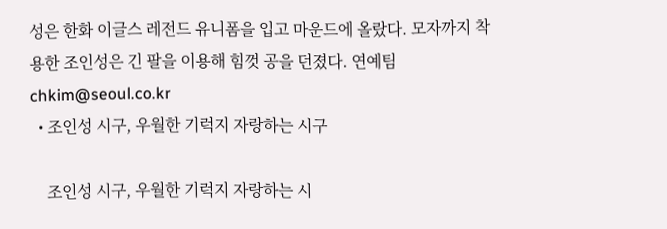성은 한화 이글스 레전드 유니폼을 입고 마운드에 올랐다. 모자까지 착용한 조인성은 긴 팔을 이용해 힘껏 공을 던졌다. 연예팀 chkim@seoul.co.kr
  • 조인성 시구, 우월한 기럭지 자랑하는 시구

    조인성 시구, 우월한 기럭지 자랑하는 시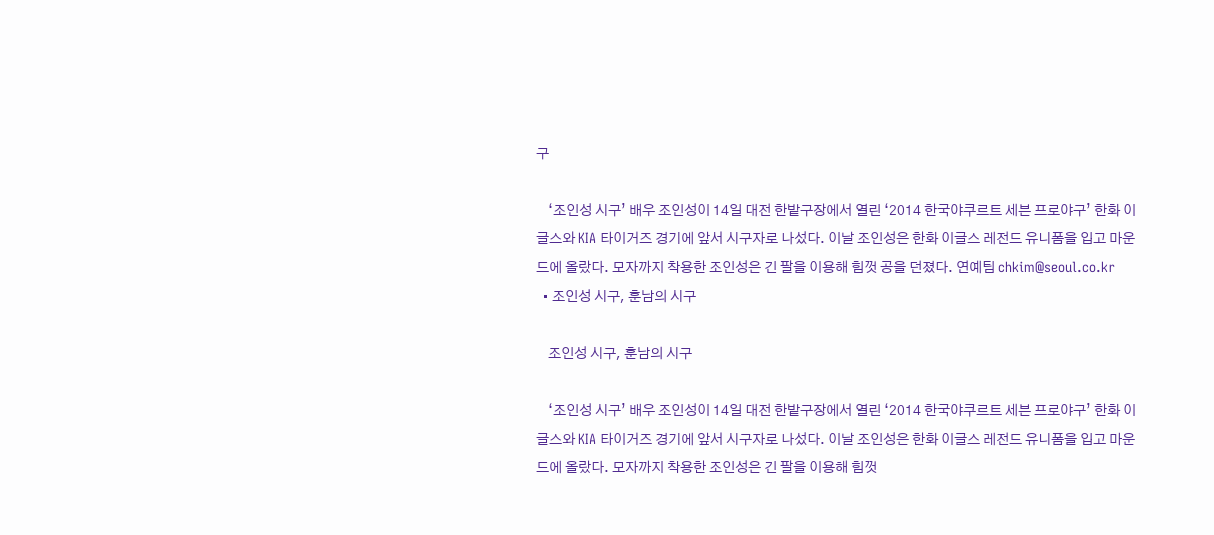구

    ‘조인성 시구’ 배우 조인성이 14일 대전 한밭구장에서 열린 ‘2014 한국야쿠르트 세븐 프로야구’ 한화 이글스와 KIA 타이거즈 경기에 앞서 시구자로 나섰다. 이날 조인성은 한화 이글스 레전드 유니폼을 입고 마운드에 올랐다. 모자까지 착용한 조인성은 긴 팔을 이용해 힘껏 공을 던졌다. 연예팀 chkim@seoul.co.kr
  • 조인성 시구, 훈남의 시구

    조인성 시구, 훈남의 시구

    ‘조인성 시구’ 배우 조인성이 14일 대전 한밭구장에서 열린 ‘2014 한국야쿠르트 세븐 프로야구’ 한화 이글스와 KIA 타이거즈 경기에 앞서 시구자로 나섰다. 이날 조인성은 한화 이글스 레전드 유니폼을 입고 마운드에 올랐다. 모자까지 착용한 조인성은 긴 팔을 이용해 힘껏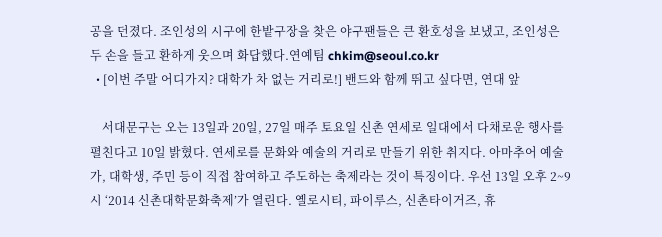공을 던졌다. 조인성의 시구에 한밭구장을 찾은 야구팬들은 큰 환호성을 보냈고, 조인성은 두 손을 들고 환하게 웃으며 화답했다.연예팀 chkim@seoul.co.kr
  • [이번 주말 어디가지? 대학가 차 없는 거리로!] 밴드와 함께 뛰고 싶다면, 연대 앞

    서대문구는 오는 13일과 20일, 27일 매주 토요일 신촌 연세로 일대에서 다채로운 행사를 펼친다고 10일 밝혔다. 연세로를 문화와 예술의 거리로 만들기 위한 취지다. 아마추어 예술가, 대학생, 주민 등이 직접 참여하고 주도하는 축제라는 것이 특징이다. 우선 13일 오후 2~9시 ‘2014 신촌대학문화축제’가 열린다. 옐로시티, 파이루스, 신촌타이거즈, 휴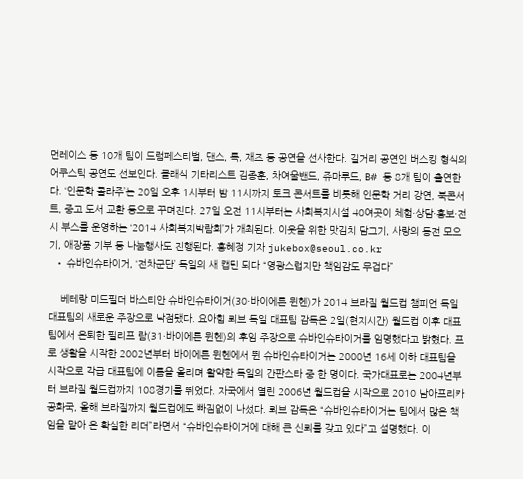먼레이스 등 10개 팀이 드럼페스티벌, 댄스, 록, 재즈 등 공연을 선사한다. 길거리 공연인 버스킹 형식의 어쿠스틱 공연도 선보인다. 클래식 기타리스트 김종훈, 차여울밴드, 쥬마루드, B# 등 8개 팀이 출연한다. ‘인문학 콜라주’는 20일 오후 1시부터 밤 11시까지 토크 콘서트를 비롯해 인문학 거리 강연, 북콘서트, 중고 도서 교환 등으로 꾸며진다. 27일 오전 11시부터는 사회복지시설 40여곳이 체험·상담·홍보·전시 부스를 운영하는 ‘2014 사회복지박람회’가 개최된다. 이웃을 위한 맛김치 담그기, 사랑의 동전 모으기, 애장품 기부 등 나눔행사도 진행된다. 홍혜정 기자 jukebox@seoul.co.kr
  • 슈바인슈타이거, ‘전차군단’ 독일의 새 캡틴 되다 “영광스럽지만 책임감도 무겁다”

    베테랑 미드필더 바스티안 슈바인슈타이거(30·바이에른 뮌헨)가 2014 브라질 월드컵 챔피언 독일 대표팀의 새로운 주장으로 낙점됐다. 요아힘 뢰브 독일 대표팀 감독은 2일(현지시간) 월드컵 이후 대표팀에서 은퇴한 필리프 람(31·바이에른 뮌헨)의 후임 주장으로 슈바인슈타이거를 임명했다고 밝혔다. 프로 생활을 시작한 2002년부터 바이에른 뮌헨에서 뛴 슈바인슈타이거는 2000년 16세 이하 대표팀을 시작으로 각급 대표팀에 이름을 올리며 활약한 독일의 간판스타 중 한 명이다. 국가대표로는 2004년부터 브라질 월드컵까지 108경기를 뛰었다. 자국에서 열린 2006년 월드컵을 시작으로 2010 남아프리카공화국, 올해 브라질까지 월드컵에도 빠짐없이 나섰다. 뢰브 감독은 “슈바인슈타이거는 팀에서 많은 책임을 맡아 온 확실한 리더”라면서 “슈바인슈타이거에 대해 큰 신뢰를 갖고 있다”고 설명했다. 이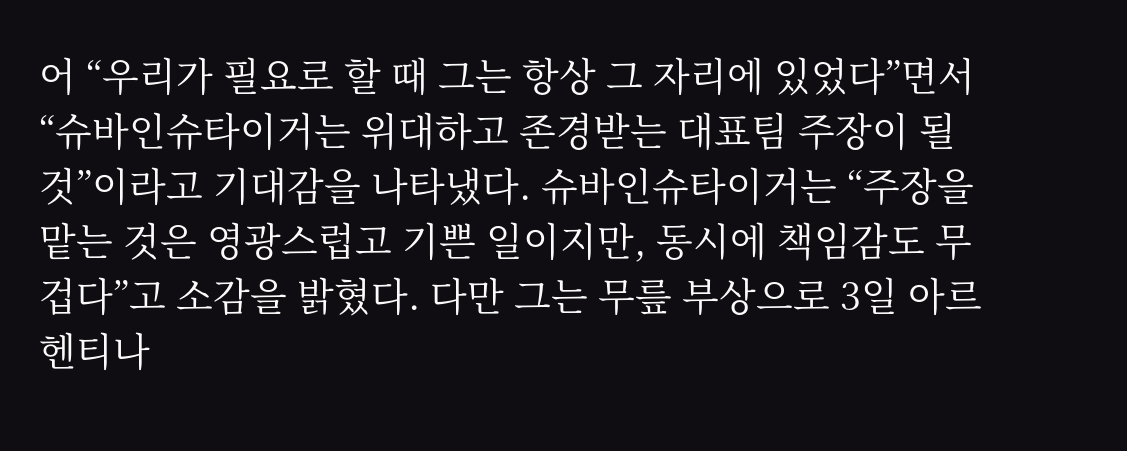어 “우리가 필요로 할 때 그는 항상 그 자리에 있었다”면서 “슈바인슈타이거는 위대하고 존경받는 대표팀 주장이 될 것”이라고 기대감을 나타냈다. 슈바인슈타이거는 “주장을 맡는 것은 영광스럽고 기쁜 일이지만, 동시에 책임감도 무겁다”고 소감을 밝혔다. 다만 그는 무릎 부상으로 3일 아르헨티나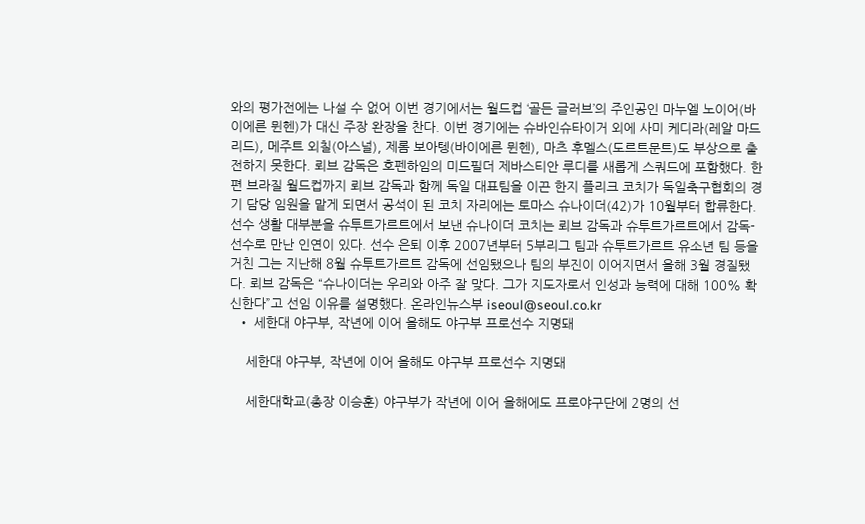와의 평가전에는 나설 수 없어 이번 경기에서는 월드컵 ‘골든 글러브’의 주인공인 마누엘 노이어(바이에른 뮌헨)가 대신 주장 완장을 찬다. 이번 경기에는 슈바인슈타이거 외에 사미 케디라(레알 마드리드), 메주트 외칠(아스널), 제롬 보아텡(바이에른 뮌헨), 마츠 후멜스(도르트문트)도 부상으로 출전하지 못한다. 뢰브 감독은 호펜하임의 미드필더 제바스티안 루디를 새롭게 스쿼드에 포함했다. 한편 브라질 월드컵까지 뢰브 감독과 함께 독일 대표팀을 이끈 한지 플리크 코치가 독일축구협회의 경기 담당 임원을 맡게 되면서 공석이 된 코치 자리에는 토마스 슈나이더(42)가 10월부터 합류한다. 선수 생활 대부분을 슈투트가르트에서 보낸 슈나이더 코치는 뢰브 감독과 슈투트가르트에서 감독-선수로 만난 인연이 있다. 선수 은퇴 이후 2007년부터 5부리그 팀과 슈투트가르트 유소년 팀 등을 거친 그는 지난해 8월 슈투트가르트 감독에 선임됐으나 팀의 부진이 이어지면서 올해 3월 경질됐다. 뢰브 감독은 “슈나이더는 우리와 아주 잘 맞다. 그가 지도자로서 인성과 능력에 대해 100% 확신한다”고 선임 이유를 설명했다. 온라인뉴스부 iseoul@seoul.co.kr
  • 세한대 야구부, 작년에 이어 올해도 야구부 프로선수 지명돼

    세한대 야구부, 작년에 이어 올해도 야구부 프로선수 지명돼

    세한대학교(총장 이승훈) 야구부가 작년에 이어 올해에도 프로야구단에 2명의 선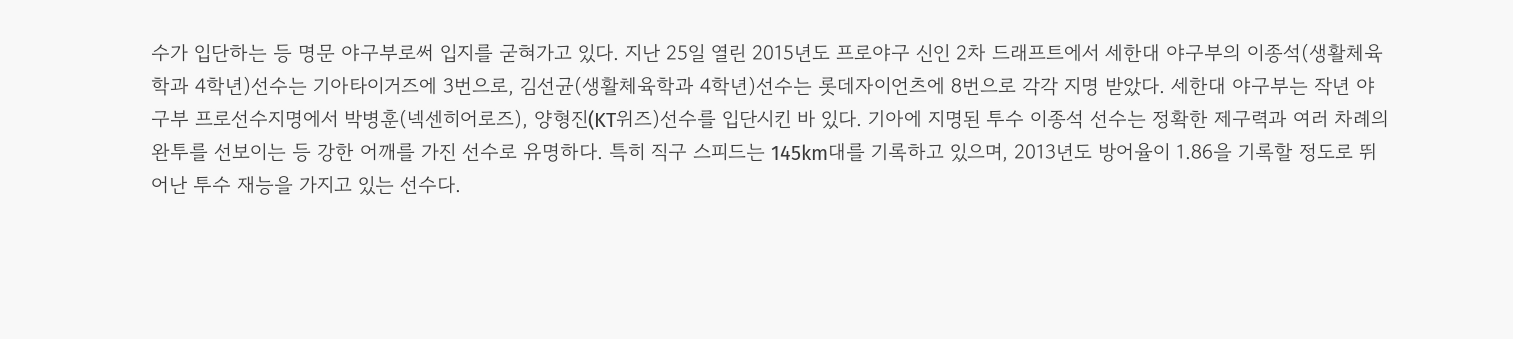수가 입단하는 등 명문 야구부로써 입지를 굳혀가고 있다. 지난 25일 열린 2015년도 프로야구 신인 2차 드래프트에서 세한대 야구부의 이종석(생활체육학과 4학년)선수는 기아타이거즈에 3번으로, 김선균(생활체육학과 4학년)선수는 롯데자이언츠에 8번으로 각각 지명 받았다. 세한대 야구부는 작년 야구부 프로선수지명에서 박병훈(넥센히어로즈), 양형진(KT위즈)선수를 입단시킨 바 있다. 기아에 지명된 투수 이종석 선수는 정확한 제구력과 여러 차례의 완투를 선보이는 등 강한 어깨를 가진 선수로 유명하다. 특히 직구 스피드는 145km대를 기록하고 있으며, 2013년도 방어율이 1.86을 기록할 정도로 뛰어난 투수 재능을 가지고 있는 선수다.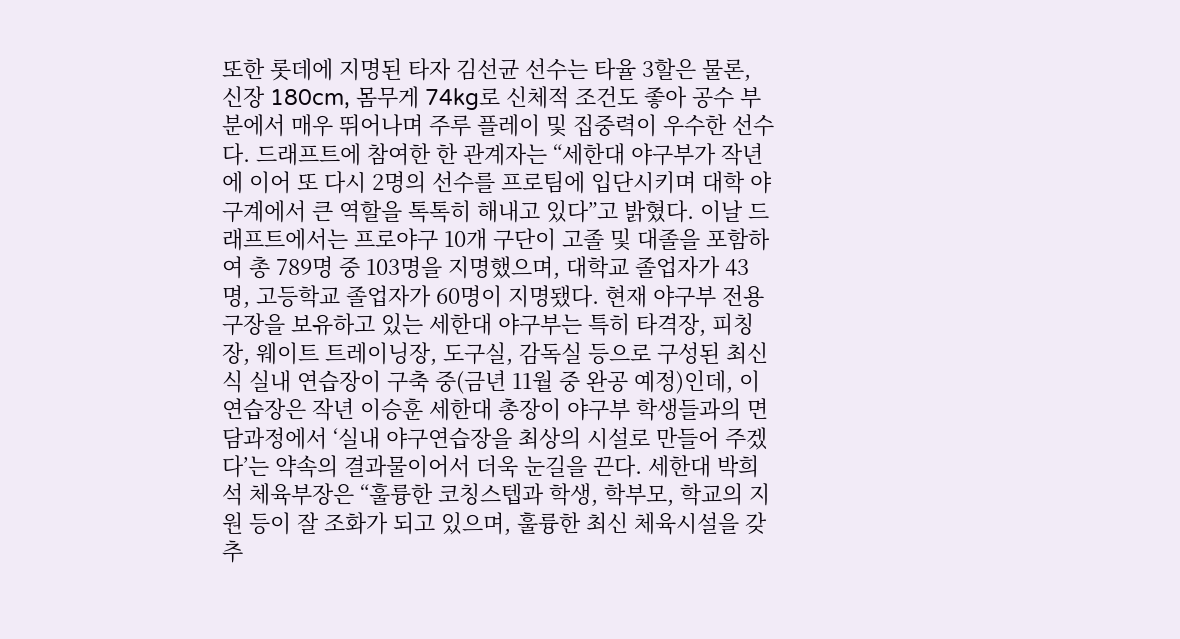또한 롯데에 지명된 타자 김선균 선수는 타율 3할은 물론, 신장 180cm, 몸무게 74kg로 신체적 조건도 좋아 공수 부분에서 매우 뛰어나며 주루 플레이 및 집중력이 우수한 선수다. 드래프트에 참여한 한 관계자는 “세한대 야구부가 작년에 이어 또 다시 2명의 선수를 프로팀에 입단시키며 대학 야구계에서 큰 역할을 톡톡히 해내고 있다”고 밝혔다. 이날 드래프트에서는 프로야구 10개 구단이 고졸 및 대졸을 포함하여 총 789명 중 103명을 지명했으며, 대학교 졸업자가 43명, 고등학교 졸업자가 60명이 지명됐다. 현재 야구부 전용구장을 보유하고 있는 세한대 야구부는 특히 타격장, 피칭장, 웨이트 트레이닝장, 도구실, 감독실 등으로 구성된 최신식 실내 연습장이 구축 중(금년 11월 중 완공 예정)인데, 이 연습장은 작년 이승훈 세한대 총장이 야구부 학생들과의 면담과정에서 ‘실내 야구연습장을 최상의 시설로 만들어 주겠다’는 약속의 결과물이어서 더욱 눈길을 끈다. 세한대 박희석 체육부장은 “훌륭한 코칭스텝과 학생, 학부모, 학교의 지원 등이 잘 조화가 되고 있으며, 훌륭한 최신 체육시설을 갖추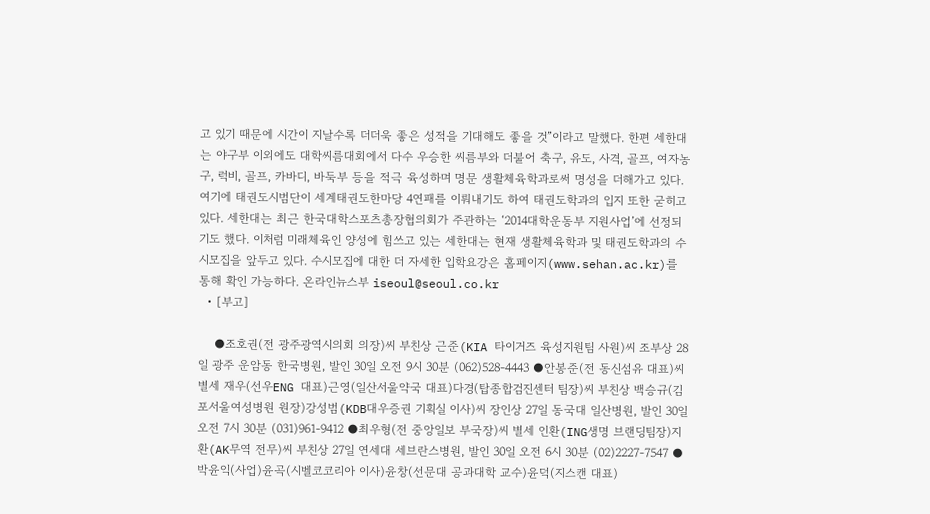고 있기 때문에 시간이 지날수록 더더욱 좋은 성적을 기대해도 좋을 것”이라고 말했다. 한편 세한대는 야구부 이외에도 대학씨름대회에서 다수 우승한 씨름부와 더불어 축구, 유도, 사격, 골프, 여자농구, 럭비, 골프, 카바디, 바둑부 등을 적극 육성하며 명문 생활체육학과로써 명성을 더해가고 있다. 여기에 태권도시범단이 세계태권도한마당 4연패를 이뤄내기도 하여 태권도학과의 입지 또한 굳히고 있다. 세한대는 최근 한국대학스포츠총장협의회가 주관하는 ‘2014대학운동부 지원사업’에 선정되기도 했다. 이처럼 미래체육인 양성에 힘쓰고 있는 세한대는 현재 생활체육학과 및 태권도학과의 수시모집을 앞두고 있다. 수시모집에 대한 더 자세한 입학요강은 홈페이지(www.sehan.ac.kr)를 통해 확인 가능하다. 온라인뉴스부 iseoul@seoul.co.kr
  • [부고]

    ●조호권(전 광주광역시의회 의장)씨 부친상 근준(KIA 타이거즈 육성지원팀 사원)씨 조부상 28일 광주 운암동 한국병원, 발인 30일 오전 9시 30분 (062)528-4443 ●안봉준(전 동신섬유 대표)씨 별세 재우(선우ENG 대표)근영(일산서울약국 대표)다경(탑종합검진센터 팀장)씨 부친상 백승규(김포서울여성병원 원장)강성범(KDB대우증권 기획실 이사)씨 장인상 27일 동국대 일산병원, 발인 30일 오전 7시 30분 (031)961-9412 ●최우형(전 중앙일보 부국장)씨 별세 인환(ING생명 브랜딩팀장)지환(AK무역 전무)씨 부친상 27일 연세대 세브란스병원, 발인 30일 오전 6시 30분 (02)2227-7547 ●박윤익(사업)윤곡(시벨코코리아 이사)윤창(선문대 공과대학 교수)윤덕(지스캔 대표)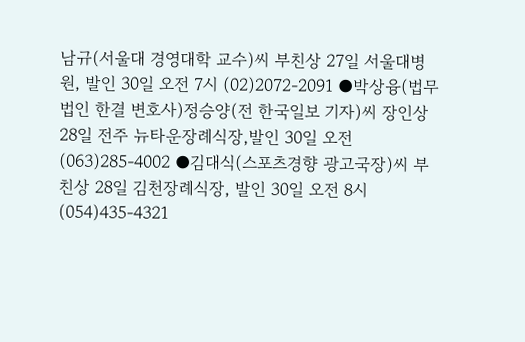남규(서울대 경영대학 교수)씨 부친상 27일 서울대병원, 발인 30일 오전 7시 (02)2072-2091 ●박상융(법무법인 한결 변호사)정승양(전 한국일보 기자)씨 장인상 28일 전주 뉴타운장례식장,발인 30일 오전 (063)285-4002 ●김대식(스포츠경향 광고국장)씨 부친상 28일 김천장례식장, 발인 30일 오전 8시 (054)435-4321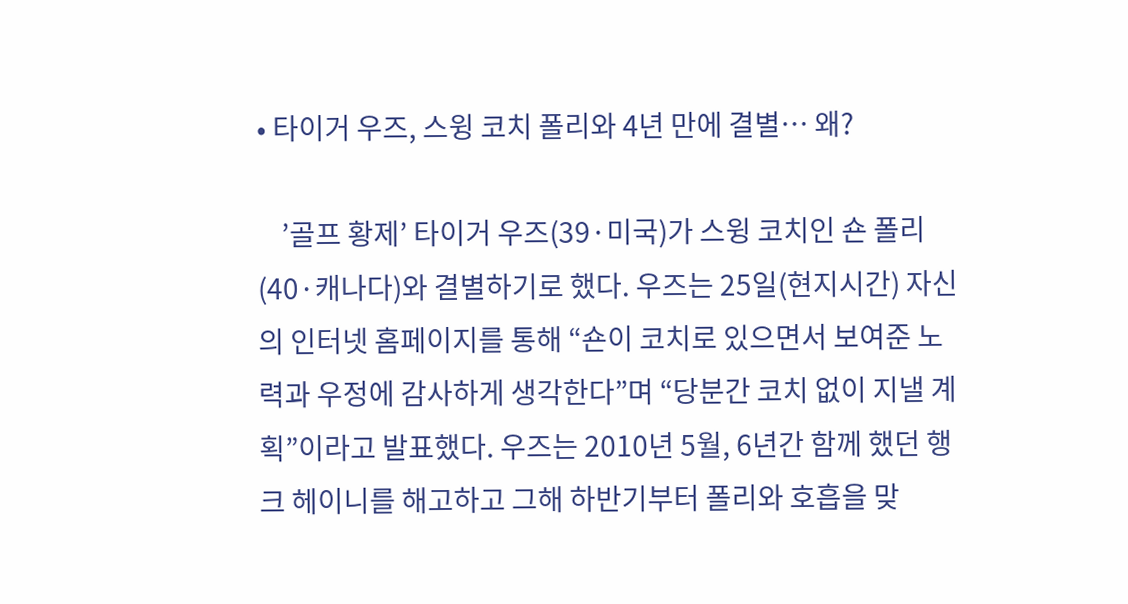• 타이거 우즈, 스윙 코치 폴리와 4년 만에 결별… 왜?

    ’골프 황제’ 타이거 우즈(39·미국)가 스윙 코치인 숀 폴리(40·캐나다)와 결별하기로 했다. 우즈는 25일(현지시간) 자신의 인터넷 홈페이지를 통해 “숀이 코치로 있으면서 보여준 노력과 우정에 감사하게 생각한다”며 “당분간 코치 없이 지낼 계획”이라고 발표했다. 우즈는 2010년 5월, 6년간 함께 했던 행크 헤이니를 해고하고 그해 하반기부터 폴리와 호흡을 맞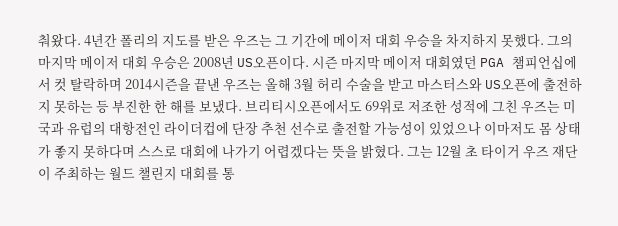춰왔다. 4년간 폴리의 지도를 받은 우즈는 그 기간에 메이저 대회 우승을 차지하지 못했다. 그의 마지막 메이저 대회 우승은 2008년 US오픈이다. 시즌 마지막 메이저 대회였던 PGA 챔피언십에서 컷 탈락하며 2014시즌을 끝낸 우즈는 올해 3월 허리 수술을 받고 마스터스와 US오픈에 출전하지 못하는 등 부진한 한 해를 보냈다. 브리티시오픈에서도 69위로 저조한 성적에 그친 우즈는 미국과 유럽의 대항전인 라이더컵에 단장 추천 선수로 출전할 가능성이 있었으나 이마저도 몸 상태가 좋지 못하다며 스스로 대회에 나가기 어렵겠다는 뜻을 밝혔다. 그는 12월 초 타이거 우즈 재단이 주최하는 월드 챌린지 대회를 통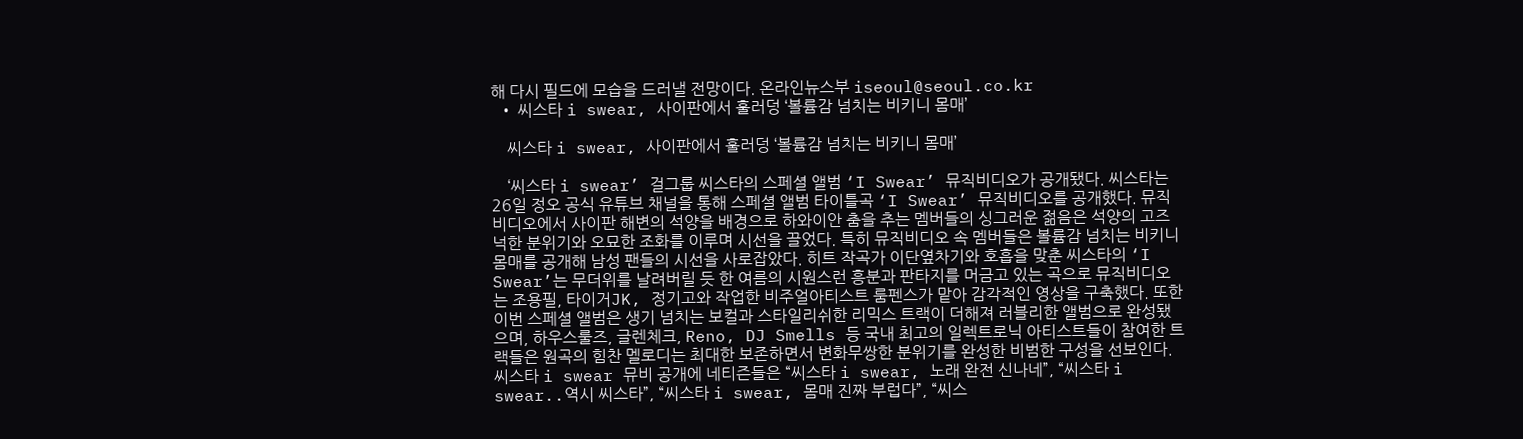해 다시 필드에 모습을 드러낼 전망이다. 온라인뉴스부 iseoul@seoul.co.kr
  • 씨스타 i swear, 사이판에서 훌러덩 ‘볼륨감 넘치는 비키니 몸매’

    씨스타 i swear, 사이판에서 훌러덩 ‘볼륨감 넘치는 비키니 몸매’

    ‘씨스타 i swear’ 걸그룹 씨스타의 스페셜 앨범 ‘I Swear’ 뮤직비디오가 공개됐다. 씨스타는 26일 정오 공식 유튜브 채널을 통해 스페셜 앨범 타이틀곡 ‘I Swear’ 뮤직비디오를 공개했다. 뮤직비디오에서 사이판 해변의 석양을 배경으로 하와이안 춤을 추는 멤버들의 싱그러운 젊음은 석양의 고즈넉한 분위기와 오묘한 조화를 이루며 시선을 끌었다. 특히 뮤직비디오 속 멤버들은 볼륨감 넘치는 비키니 몸매를 공개해 남성 팬들의 시선을 사로잡았다. 히트 작곡가 이단옆차기와 호흡을 맞춘 씨스타의 ‘I Swear’는 무더위를 날려버릴 듯 한 여름의 시원스런 흥분과 판타지를 머금고 있는 곡으로 뮤직비디오는 조용필, 타이거JK, 정기고와 작업한 비주얼아티스트 룸펜스가 맡아 감각적인 영상을 구축했다. 또한 이번 스페셜 앨범은 생기 넘치는 보컬과 스타일리쉬한 리믹스 트랙이 더해져 러블리한 앨범으로 완성됐으며, 하우스룰즈, 글렌체크, Reno, DJ Smells 등 국내 최고의 일렉트로닉 아티스트들이 참여한 트랙들은 원곡의 힘찬 멜로디는 최대한 보존하면서 변화무쌍한 분위기를 완성한 비범한 구성을 선보인다. 씨스타 i swear 뮤비 공개에 네티즌들은 “씨스타 i swear, 노래 완전 신나네”, “씨스타 i swear..역시 씨스타”, “씨스타 i swear, 몸매 진짜 부럽다”, “씨스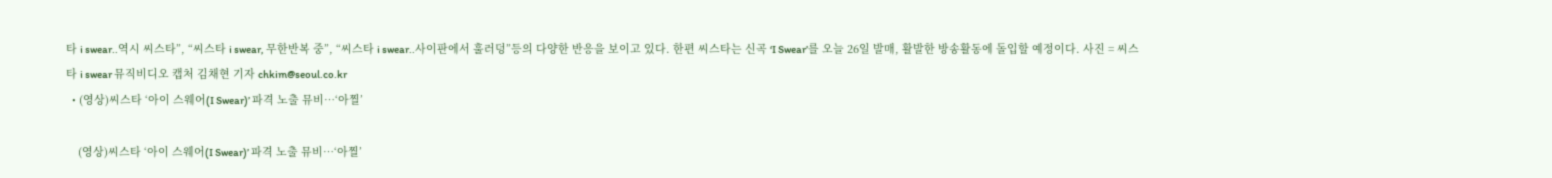타 i swear..역시 씨스타”, “씨스타 i swear, 무한반복 중”, “씨스타 i swear..사이판에서 훌러덩”등의 다양한 반응을 보이고 있다. 한편 씨스타는 신곡 ‘I Swear’를 오늘 26일 발매, 활발한 방송활동에 돌입할 예정이다. 사진 = 씨스타 i swear 뮤직비디오 캡처 김채현 기자 chkim@seoul.co.kr
  • (영상)씨스타 ‘아이 스웨어(I Swear)’ 파격 노출 뮤비…‘아찔’

    (영상)씨스타 ‘아이 스웨어(I Swear)’ 파격 노출 뮤비…‘아찔’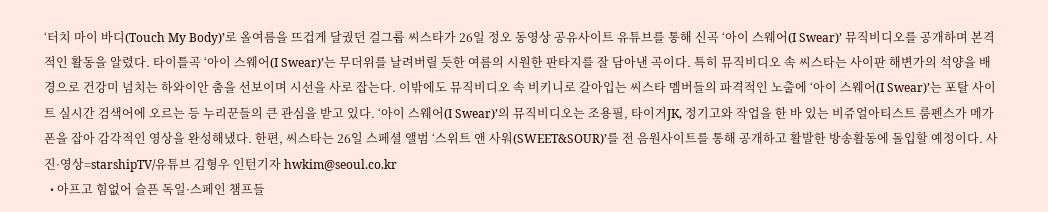‘터치 마이 바디(Touch My Body)’로 올여름을 뜨겁게 달궜던 걸그룹 씨스타가 26일 정오 동영상 공유사이트 유튜브를 통해 신곡 ‘아이 스웨어(I Swear)’ 뮤직비디오를 공개하며 본격적인 활동을 알렸다. 타이틀곡 ‘아이 스웨어(I Swear)’는 무더위를 날려버릴 듯한 여름의 시원한 판타지를 잘 담아낸 곡이다. 특히 뮤직비디오 속 씨스타는 사이판 해변가의 석양을 배경으로 건강미 넘치는 하와이안 춤을 선보이며 시선을 사로 잡는다. 이밖에도 뮤직비디오 속 비키니로 갈아입는 씨스타 멤버들의 파격적인 노출에 ‘아이 스웨어(I Swear)’는 포탈 사이트 실시간 검색어에 오르는 등 누리꾼들의 큰 관심을 받고 있다. ‘아이 스웨어(I Swear)’의 뮤직비디오는 조용필, 타이거JK, 정기고와 작업을 한 바 있는 비쥬얼아티스트 룸펜스가 메가폰을 잡아 감각적인 영상을 완성해냈다. 한편, 씨스타는 26일 스페셜 앨범 ‘스위트 앤 사워(SWEET&SOUR)’를 전 음원사이트를 통해 공개하고 활발한 방송활동에 돌입할 예정이다. 사진·영상=starshipTV/유튜브 김형우 인턴기자 hwkim@seoul.co.kr
  • 아프고 힘없어 슬픈 독일·스페인 챔프들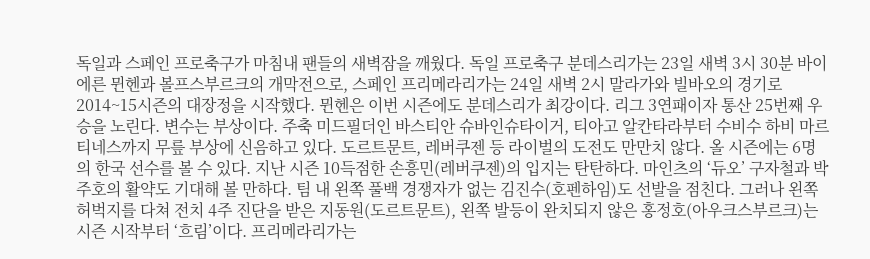독일과 스페인 프로축구가 마침내 팬들의 새벽잠을 깨웠다. 독일 프로축구 분데스리가는 23일 새벽 3시 30분 바이에른 뮌헨과 볼프스부르크의 개막전으로, 스페인 프리메라리가는 24일 새벽 2시 말라가와 빌바오의 경기로 2014~15시즌의 대장정을 시작했다. 뮌헨은 이번 시즌에도 분데스리가 최강이다. 리그 3연패이자 통산 25번째 우승을 노린다. 변수는 부상이다. 주축 미드필더인 바스티안 슈바인슈타이거, 티아고 알칸타라부터 수비수 하비 마르티네스까지 무릎 부상에 신음하고 있다. 도르트문트, 레버쿠젠 등 라이벌의 도전도 만만치 않다. 올 시즌에는 6명의 한국 선수를 볼 수 있다. 지난 시즌 10득점한 손흥민(레버쿠젠)의 입지는 탄탄하다. 마인츠의 ‘듀오’ 구자철과 박주호의 활약도 기대해 볼 만하다. 팀 내 왼쪽 풀백 경쟁자가 없는 김진수(호펜하임)도 선발을 점친다. 그러나 왼쪽 허벅지를 다쳐 전치 4주 진단을 받은 지동원(도르트문트), 왼쪽 발등이 완치되지 않은 홍정호(아우크스부르크)는 시즌 시작부터 ‘흐림’이다. 프리메라리가는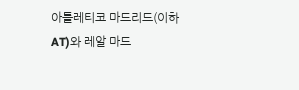아틀레티코 마드리드(이하 AT)와 레알 마드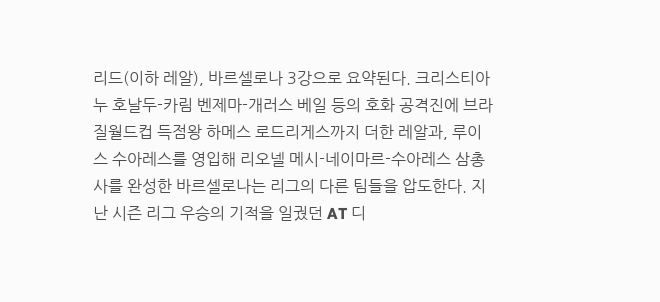리드(이하 레알), 바르셀로나 3강으로 요약된다. 크리스티아누 호날두-카림 벤제마-개러스 베일 등의 호화 공격진에 브라질월드컵 득점왕 하메스 로드리게스까지 더한 레알과, 루이스 수아레스를 영입해 리오넬 메시-네이마르-수아레스 삼총사를 완성한 바르셀로나는 리그의 다른 팀들을 압도한다. 지난 시즌 리그 우승의 기적을 일궜던 AT 디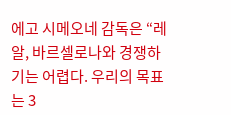에고 시메오네 감독은 “레알, 바르셀로나와 경쟁하기는 어렵다. 우리의 목표는 3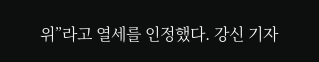위”라고 열세를 인정했다. 강신 기자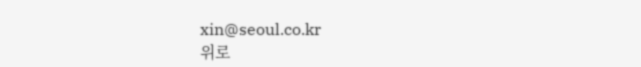xin@seoul.co.kr
위로